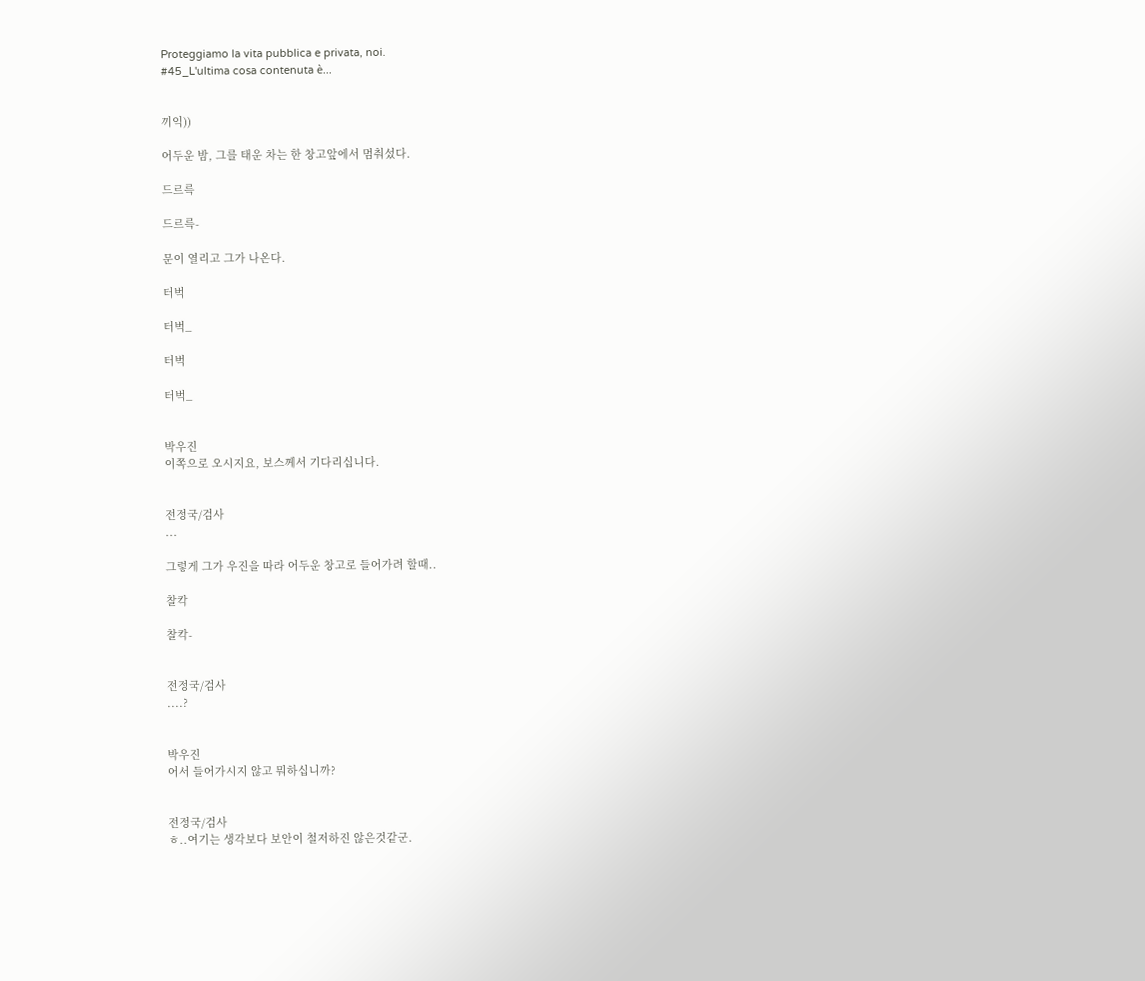Proteggiamo la vita pubblica e privata, noi.
#45_L'ultima cosa contenuta è...


끼익))

어두운 밤, 그를 태운 차는 한 창고앞에서 멈춰섰다.

드르륵

드르륵-

문이 열리고 그가 나온다.

터벅

터벅_

터벅

터벅_


박우진
이쪽으로 오시지요, 보스께서 기다리십니다.


전정국/검사
...

그렇게 그가 우진을 따라 어두운 창고로 들어가려 할때..

찰칵

찰칵-


전정국/검사
....?


박우진
어서 들어가시지 않고 뭐하십니까?


전정국/검사
ㅎ..여기는 생각보다 보안이 철저하진 않은것같군.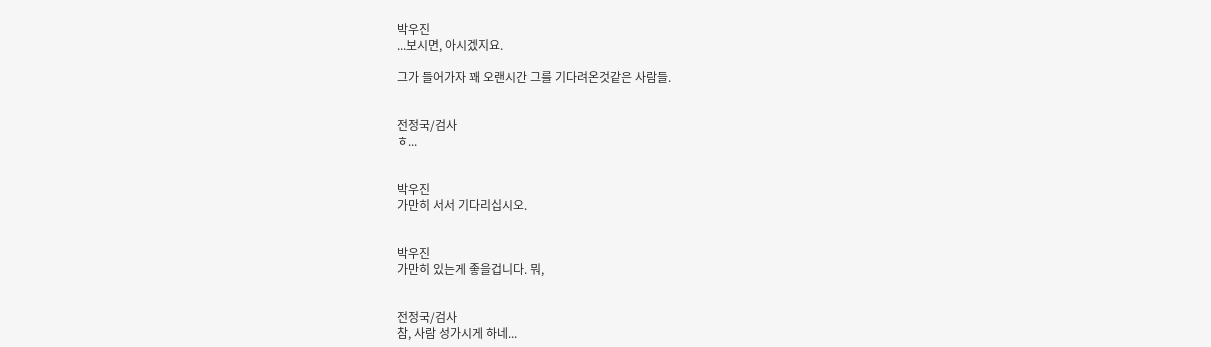박우진
...보시면, 아시겠지요.

그가 들어가자 꽤 오랜시간 그를 기다려온것같은 사람들.


전정국/검사
ㅎ...


박우진
가만히 서서 기다리십시오.


박우진
가만히 있는게 좋을겁니다. 뭐,


전정국/검사
참, 사람 성가시게 하네...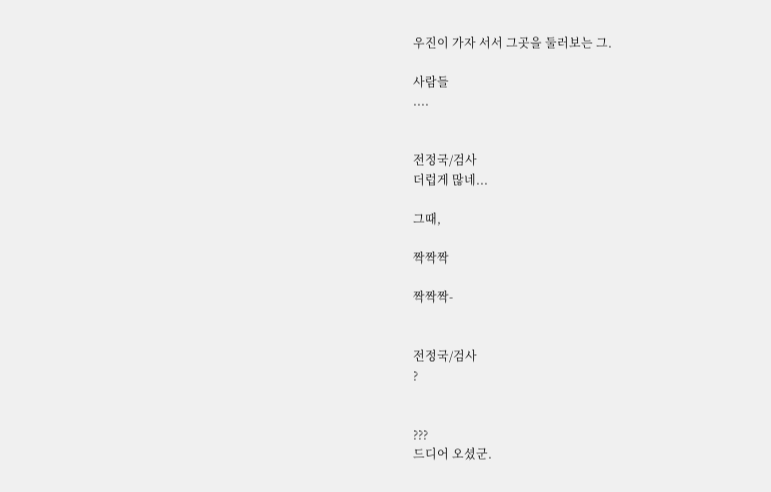우진이 가자 서서 그곳을 둘러보는 그.

사람들
....


전정국/검사
더럽게 많네...

그때,

짝짝짝

짝짝짝-


전정국/검사
?


???
드디어 오셨군.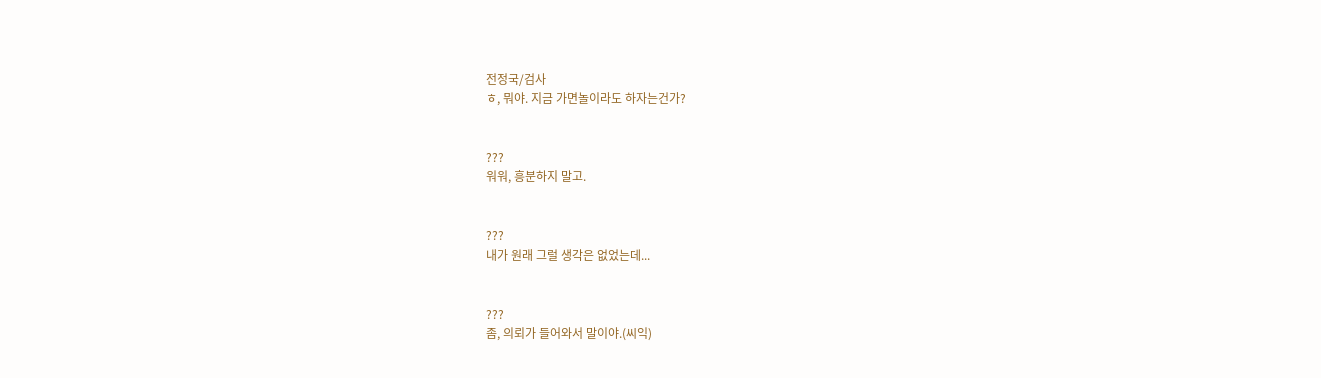전정국/검사
ㅎ, 뭐야. 지금 가면놀이라도 하자는건가?


???
워워, 흥분하지 말고.


???
내가 원래 그럴 생각은 없었는데...


???
좀, 의뢰가 들어와서 말이야.(씨익)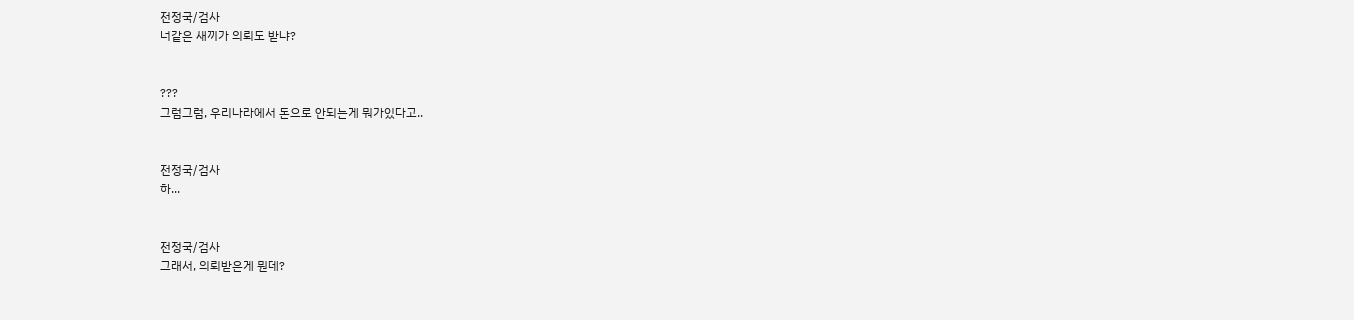전정국/검사
너같은 새끼가 의뢰도 받냐?


???
그럼그럼, 우리나라에서 돈으로 안되는게 뭐가있다고..


전정국/검사
하...


전정국/검사
그래서, 의뢰받은게 뭔데?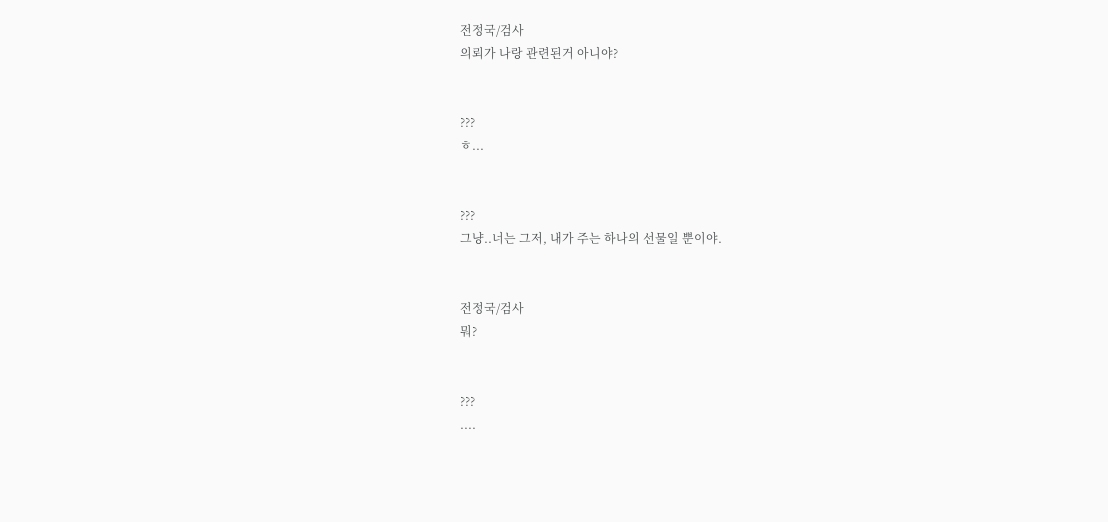전정국/검사
의뢰가 나랑 관련된거 아니야?


???
ㅎ...


???
그냥..너는 그저, 내가 주는 하나의 선물일 뿐이야.


전정국/검사
뭐?


???
....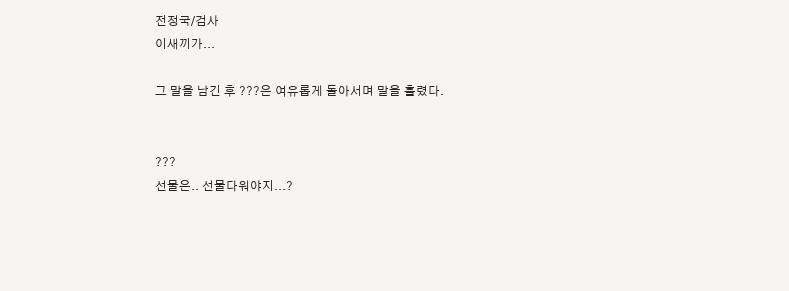전정국/검사
이새끼가...

그 말을 남긴 후 ???은 여유롭게 돌아서며 말을 흘렸다.


???
선물은.. 선물다워야지...?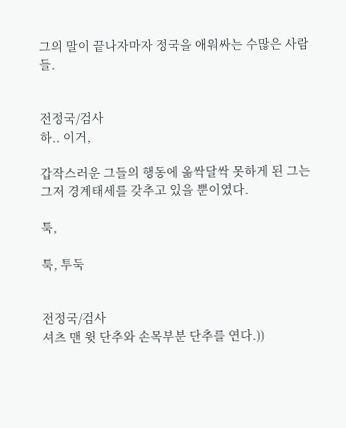그의 말이 끝나자마자 정국을 애워싸는 수많은 사람들.


전정국/검사
하.. 이거,

갑작스러운 그들의 행동에 옮싹달싹 못하게 된 그는 그저 경계태세를 갖추고 있을 뿐이였다.

툭,

툭, 투둑


전정국/검사
셔츠 맨 윗 단추와 손목부분 단추를 연다.))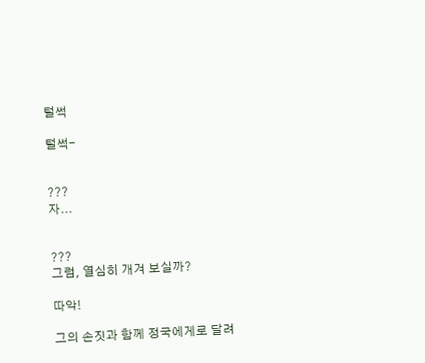털썩

털썩-


???
자...


???
그럼, 열심히 개겨 보실까?

따악!

그의 손짓과 함께 정국에게로 달려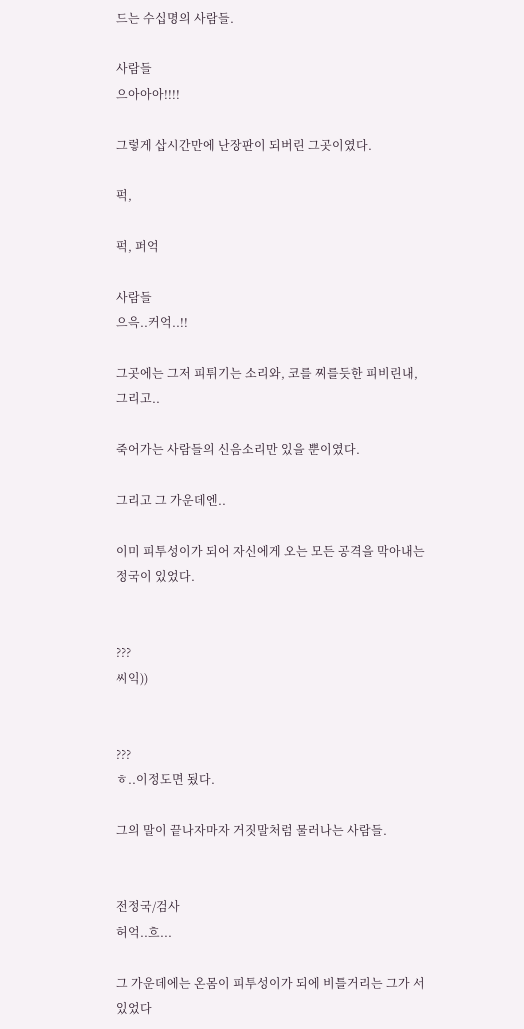드는 수십명의 사람들.

사람들
으아아아!!!!

그렇게 삽시간만에 난장판이 되버린 그곳이였다.

퍽,

퍽, 퍼억

사람들
으윽..커억..!!

그곳에는 그저 피튀기는 소리와, 코를 찌를듯한 피비린내, 그리고..

죽어가는 사람들의 신음소리만 있을 뿐이였다.

그리고 그 가운데엔..

이미 피투성이가 되어 자신에게 오는 모든 공격을 막아내는 정국이 있었다.


???
씨익))


???
ㅎ..이정도면 됬다.

그의 말이 끝나자마자 거짓말처럼 물러나는 사람들.


전정국/검사
허억..흐...

그 가운데에는 온몸이 피투성이가 되에 비틀거리는 그가 서있었다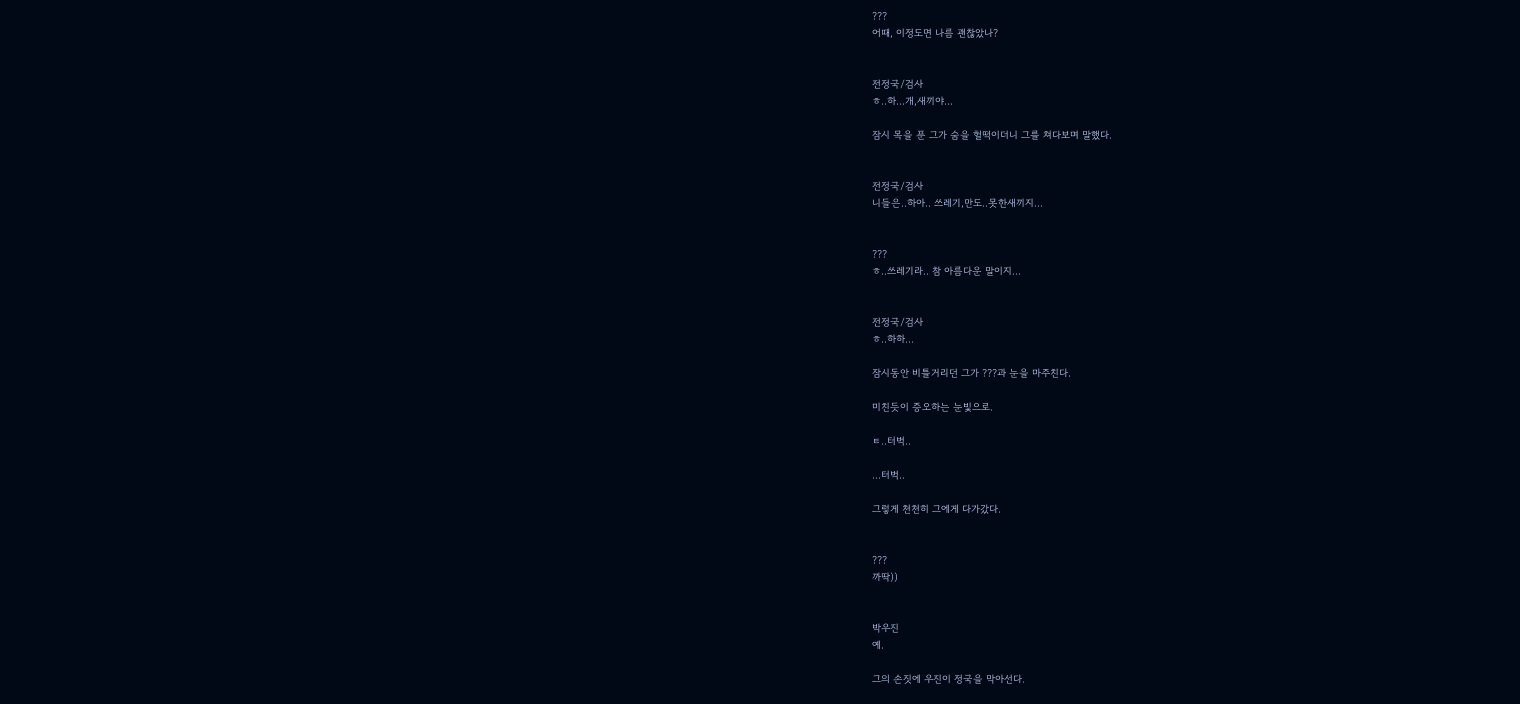???
어때, 이정도면 나름 괜찮았나?


전정국/검사
ㅎ..하...개,새끼야...

잠시 목을 푼 그가 숨을 헐떡이더니 그를 쳐다보며 말했다.


전정국/검사
니들은..하아.. 쓰레기,만도..못한새끼지...


???
ㅎ..쓰레기라.. 참 아름다운 말이지...


전정국/검사
ㅎ..하하...

잠시동안 비틀거리던 그가 ???과 눈을 마주친다.

미친듯이 증오하는 눈빛으로.

ㅌ..터벅..

...터벅..

그렇게 천천히 그에게 다가갔다.


???
까딱))


박우진
예.

그의 손짓에 우진이 정국을 막아선다.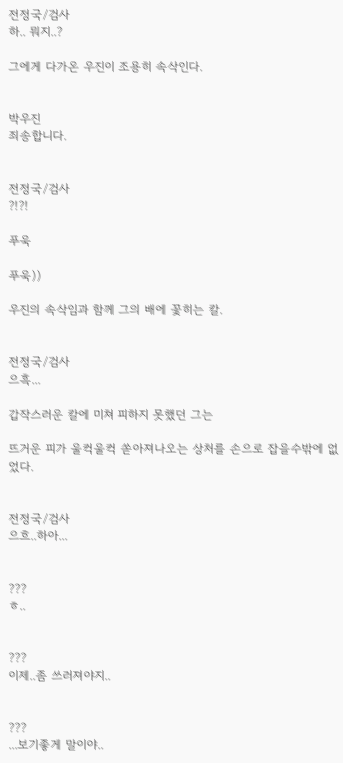전정국/검사
하.. 뭐지..?

그에게 다가온 우진이 조용히 속삭인다.


박우진
죄송합니다.


전정국/검사
?!?!

푸욱

푸욱))

우진의 속삭임과 함께 그의 배에 꽃히는 칼.


전정국/검사
으흑...

갑작스러운 칼에 미쳐 피하지 못했던 그는

뜨거운 피가 울컥울컥 쏟아져나오는 상처를 손으로 잡을수밖에 없었다.


전정국/검사
으흐..하아...


???
ㅎ..


???
이제..좀 쓰러져야지..


???
...보기좋게 말이야..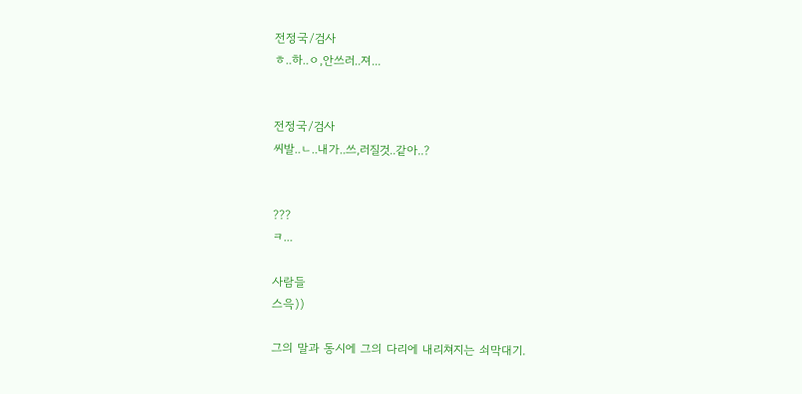전정국/검사
ㅎ..하..ㅇ,안쓰러..져...


전정국/검사
씨발..ㄴ..내가..쓰,러질것..같아..?


???
ㅋ...

사람들
스윽))

그의 말과 동시에 그의 다리에 내리쳐지는 쇠막대기.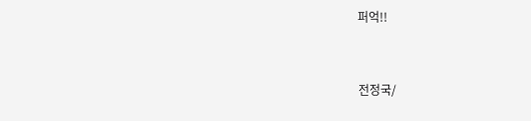퍼억!!


전정국/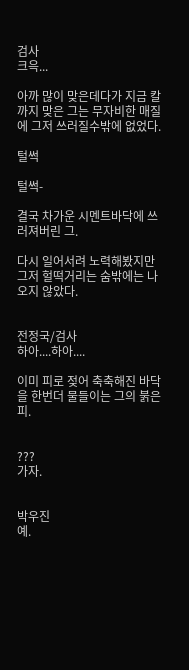검사
크윽...

아까 많이 맞은데다가 지금 칼까지 맞은 그는 무자비한 매질에 그저 쓰러질수밖에 없었다.

털썩

털썩-

결국 차가운 시멘트바닥에 쓰러져버린 그.

다시 일어서려 노력해봤지만 그저 헐떡거리는 숨밖에는 나오지 않았다.


전정국/검사
하아....하아....

이미 피로 젖어 축축해진 바닥을 한번더 물들이는 그의 붉은 피.


???
가자.


박우진
예.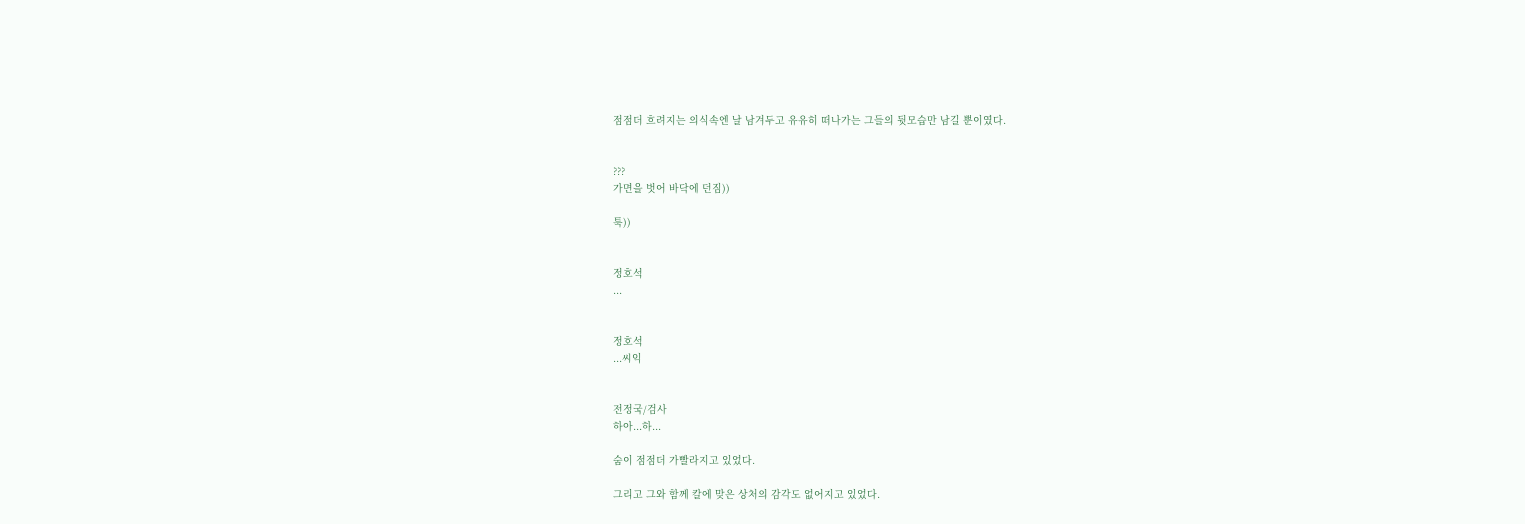점점더 흐려지는 의식속엔 날 남겨두고 유유히 떠나가는 그들의 뒷모습만 남길 뿐이였다.


???
가면을 벗어 바닥에 던짐))

툭))


정호석
...


정호석
...씨익


전정국/검사
하아...하...

숨이 점점더 가빨라지고 있었다.

그리고 그와 함께 칼에 맞은 상처의 감각도 없어지고 있었다.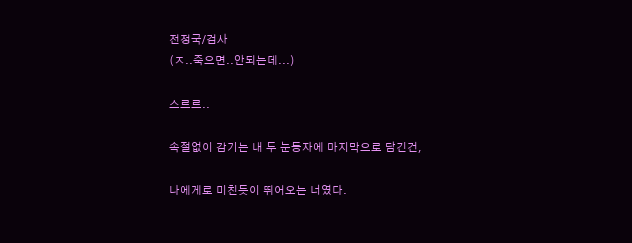전정국/검사
(ㅈ..죽으면..안되는데...)

스르르..

속절없이 감기는 내 두 눈동자에 마지막으로 담긴건,

나에게로 미친듯이 뛰어오는 너였다.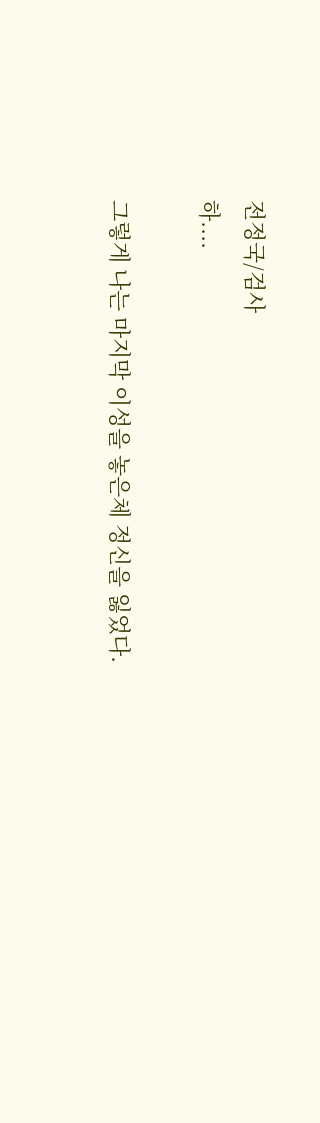전정국/검사
하....

그렇게 나는 마지막 이성을 놓은체 정신을 잃었다.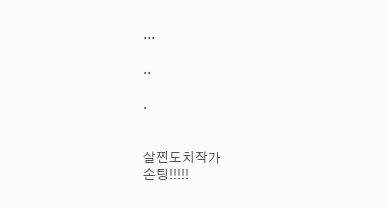...

..

.


살찐도치작가
손팅!!!!!